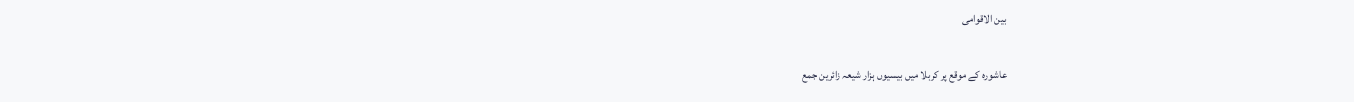بین الاقوامی

عاشورہ کے موقع پر کربلا میں بیسیوں ہزار شیعہ زائرین جمع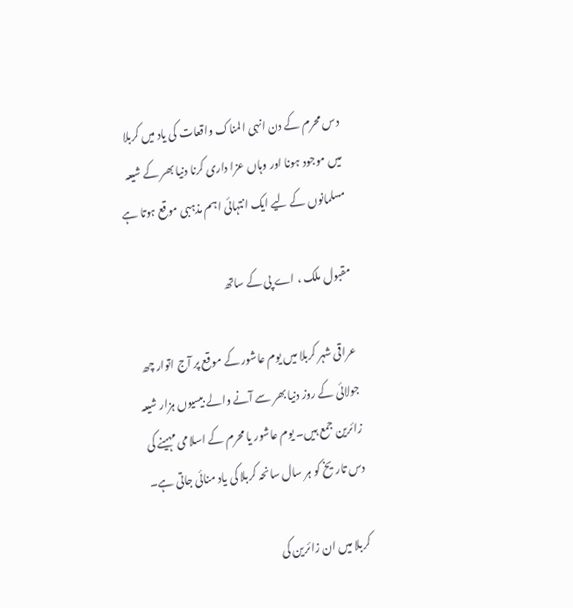دس محرم کے دن انہی المناک واقعات کی یاد میں کربلا میں موجود ہونا اور وہاں عزا داری کرنا دنیا بھر کے شیعہ مسلمانوں کے لیے ایک انتہائی اہم مذہبی موقع ہوتا ہے

مقبول ملک ، اے پی کے ساتھ

عراقی شہر کربلا میں یوم عاشور کے موقع پر آج اتوار چھ جولائی کے روز دنیا بھر سے آنے والے بیسیوں ہزار شیعہ زائرین جمع ہیں۔ یوم عاشور یا محرم کے اسلامی مہینے کی دس تاریخ کو ہر سال سانحہ کربلا کی یاد منائی جاتی ہے۔

کربلا میں ان زائرین کی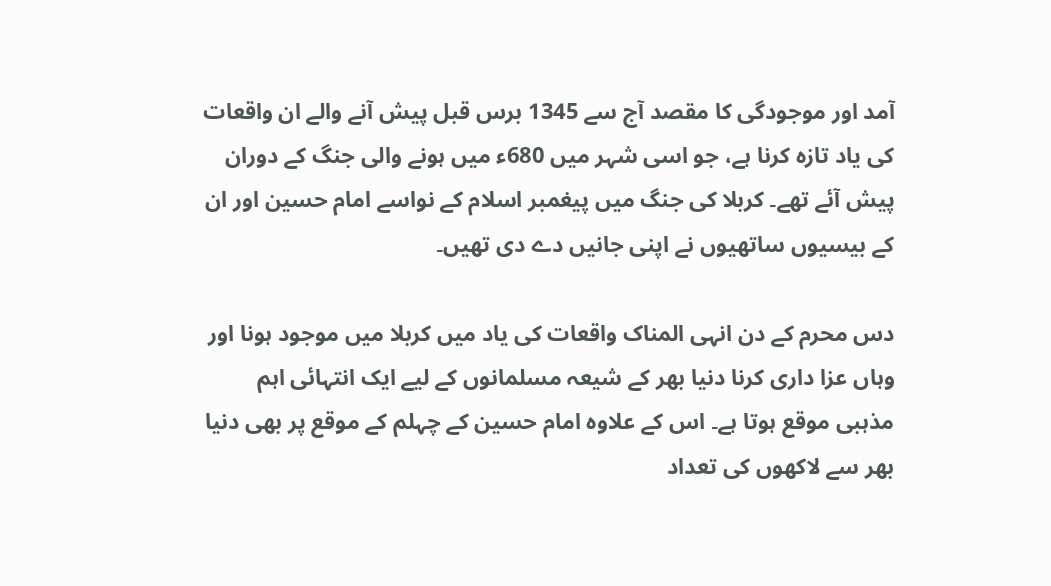آمد اور موجودگی کا مقصد آج سے 1345 برس قبل پیش آنے والے ان واقعات کی یاد تازہ کرنا ہے، جو اسی شہر میں 680ء میں ہونے والی جنگ کے دوران پیش آئے تھے۔ کربلا کی جنگ میں پیغمبر اسلام کے نواسے امام حسین اور ان کے بیسیوں ساتھیوں نے اپنی جانیں دے دی تھیں۔

دس محرم کے دن انہی المناک واقعات کی یاد میں کربلا میں موجود ہونا اور وہاں عزا داری کرنا دنیا بھر کے شیعہ مسلمانوں کے لیے ایک انتہائی اہم مذہبی موقع ہوتا ہے۔ اس کے علاوہ امام حسین کے چہلم کے موقع پر بھی دنیا بھر سے لاکھوں کی تعداد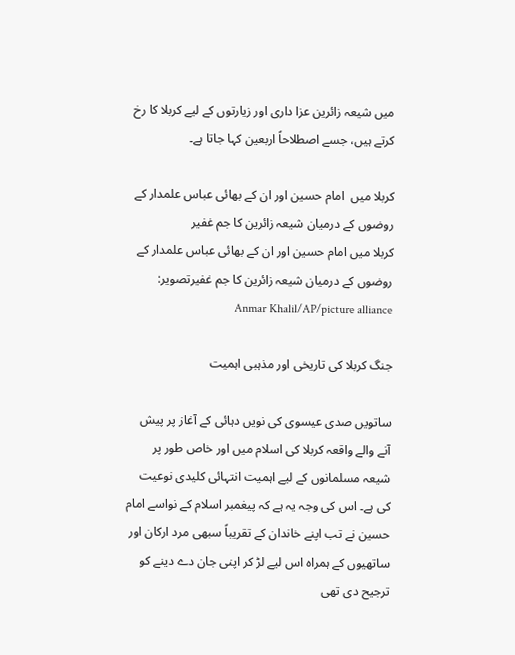میں شیعہ زائرین عزا داری اور زیارتوں کے لیے کربلا کا رخ کرتے ہیں، جسے اصطلاحاً اربعین کہا جاتا ہے۔

کربلا میں  امام حسین اور ان کے بھائی عباس علمدار کے روضوں کے درمیان شیعہ زائرین کا جم غفیر
کربلا میں امام حسین اور ان کے بھائی عباس علمدار کے روضوں کے درمیان شیعہ زائرین کا جم غفیرتصویر: Anmar Khalil/AP/picture alliance

جنگ کربلا کی تاریخی اور مذہبی اہمیت

ساتویں صدی عیسوی کی نویں دہائی کے آغاز پر پیش آنے والے واقعہ کربلا کی اسلام میں اور خاص طور پر شیعہ مسلمانوں کے لیے اہمیت انتہائی کلیدی نوعیت کی ہے۔ اس کی وجہ یہ ہے کہ پیغمبر اسلام کے نواسے امام حسین نے تب اپنے خاندان کے تقریباً سبھی مرد ارکان اور ساتھیوں کے ہمراہ اس لیے لڑ کر اپنی جان دے دینے کو ترجیح دی تھی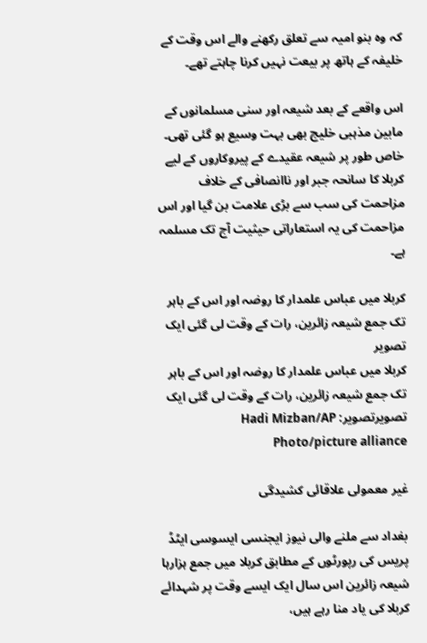کہ وہ بنو امیہ سے تعلق رکھنے والے اس وقت کے خلیفہ کے ہاتھ پر بیعت نہیں کرنا چاہتے تھے۔

اس واقعے کے بعد شیعہ اور سنی مسلمانوں کے مابین مذہبی خلیج بھی بہت وسیع ہو گئی تھی۔ خاص طور پر شیعہ عقیدے کے پیروکاروں کے لیے کربلا کا سانحہ جبر اور ناانصافی کے خلاف مزاحمت کی سب سے بڑی علامت بن گیا اور اس مزاحمت کی یہ استعاراتی حیثیت آج تک مسلمہ ہے۔

کربلا میں عباس علمدار کا روضہ اور اس کے باہر تک جمع شیعہ زائرین، رات کے وقت لی گئی ایک تصویر
کربلا میں عباس علمدار کا روضہ اور اس کے باہر تک جمع شیعہ زائرین، رات کے وقت لی گئی ایک تصویرتصویر: Hadi Mizban/AP Photo/picture alliance

غیر معمولی علاقائی کشیدگی

بغداد سے ملنے والی نیوز ایجنسی ایسوسی ایٹڈ پریس کی رپورٹوں کے مطابق کربلا میں جمع ہزارہا شیعہ زائرین اس سال ایک ایسے وقت پر شہدائے کربلا کی یاد منا رہے ہیں،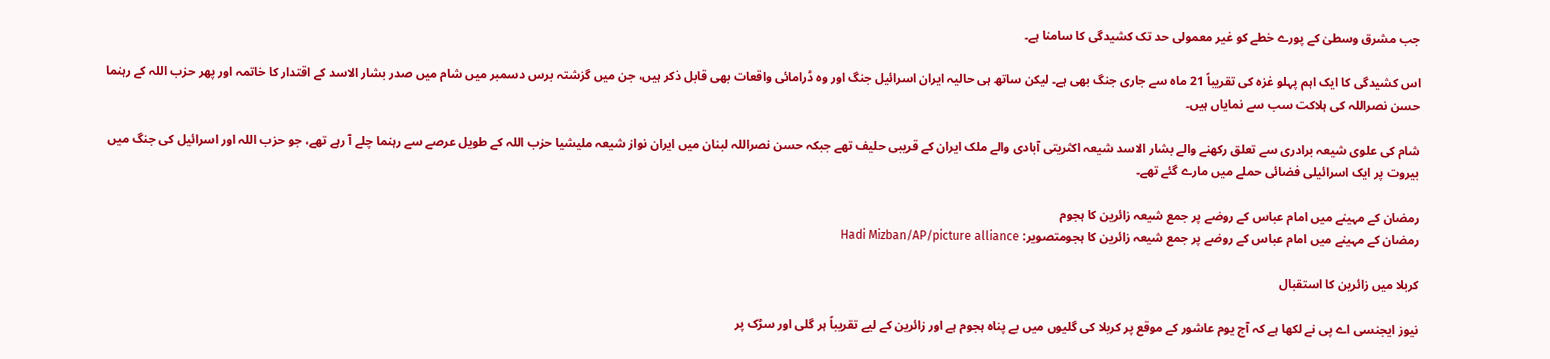جب مشرق وسطیٰ کے پورے خطے کو غیر معمولی حد تک کشیدگی کا سامنا ہے۔

اس کشیدگی کا ایک اہم پہلو غزہ کی تقریباً 21 ماہ سے جاری جنگ بھی ہے۔ لیکن ساتھ ہی حالیہ ایران اسرائیل جنگ اور وہ ڈرامائی واقعات بھی قابل ذکر ہیں، جن میں گزشتہ برس دسمبر میں شام میں صدر بشار الاسد کے اقتدار کا خاتمہ اور پھر حزب اللہ کے رہنما حسن نصراللہ کی ہلاکت سب سے نمایاں ہیں۔

شام کی علوی شیعہ برادری سے تعلق رکھنے والے بشار الاسد شیعہ اکثریتی آبادی والے ملک ایران کے قریبی حلیف تھے جبکہ حسن نصراللہ لبنان میں ایران نواز شیعہ ملیشیا حزب اللہ کے طویل عرصے سے رہنما چلے آ رہے تھے، جو حزب اللہ اور اسرائیل کی جنگ میں بیروت پر ایک اسرائیلی فضائی حملے میں مارے گئے تھے۔

رمضان کے مہینے میں امام عباس کے روضے پر جمع شیعہ زائرین کا ہجوم
رمضان کے مہینے میں امام عباس کے روضے پر جمع شیعہ زائرین کا ہجومتصویر: Hadi Mizban/AP/picture alliance

کربلا میں زائرین کا استقبال

نیوز ایجنسی اے پی نے لکھا ہے کہ آج یوم عاشور کے موقع پر کربلا کی گلیوں میں بے پناہ ہجوم ہے اور زائرین کے لیے تقریباً ہر گلی اور سڑک پر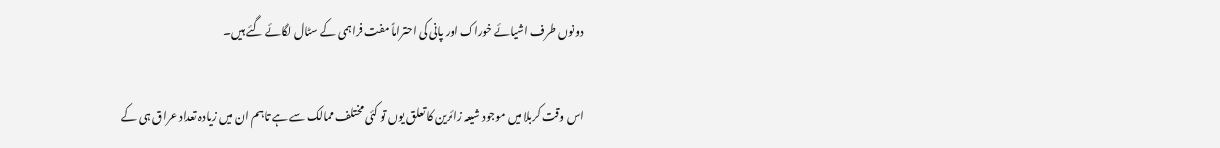دونوں طرف اشیائے خوراک اور پانی کی احتراماً مفت فراہمی کے سٹال لگائے گئے ہیں۔

اس وقت کربلا میں موجود شیعہ زائرین کا تعلق یوں تو کئی مختلف ممالک سے ہے تاہم ان میں زیادہ تعداد عراق ہی کے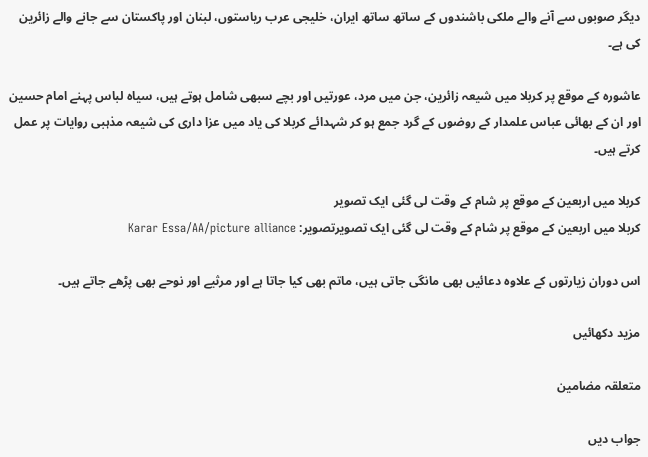دیگر صوبوں سے آنے والے ملکی باشندوں کے ساتھ ساتھ ایران، خلیجی عرب ریاستوں، لبنان اور پاکستان سے جانے والے زائرین کی ہے۔

عاشورہ کے موقع پر کربلا میں شیعہ زائرین، جن میں مرد، عورتیں اور بچے سبھی شامل ہوتے ہیں، سیاہ لباس پہنے امام حسین اور ان کے بھائی عباس علمدار کے روضوں کے گرد جمع ہو کر شہدائے کربلا کی یاد میں عزا داری کی شیعہ مذہبی روایات پر عمل کرتے ہیں۔

کربلا میں اربعین کے موقع پر شام کے وقت لی گئی ایک تصویر
کربلا میں اربعین کے موقع پر شام کے وقت لی گئی ایک تصویرتصویر: Karar Essa/AA/picture alliance

اس دوران زیارتوں کے علاوہ دعائیں بھی مانگی جاتی ہیں، ماتم بھی کیا جاتا ہے اور مرثیے اور نوحے بھی پڑھے جاتے ہیں۔

مزید دکھائیں

متعلقہ مضامین

جواب دیں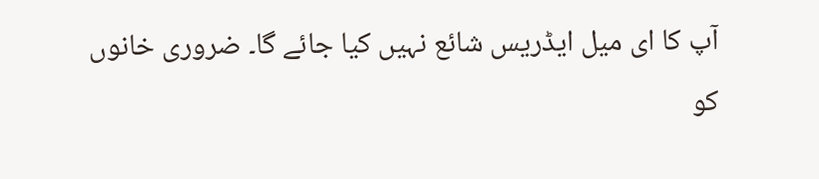آپ کا ای میل ایڈریس شائع نہیں کیا جائے گا۔ ضروری خانوں کو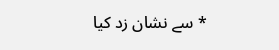* سے نشان زد کیا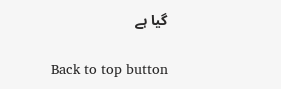گیا ہے

Back to top button